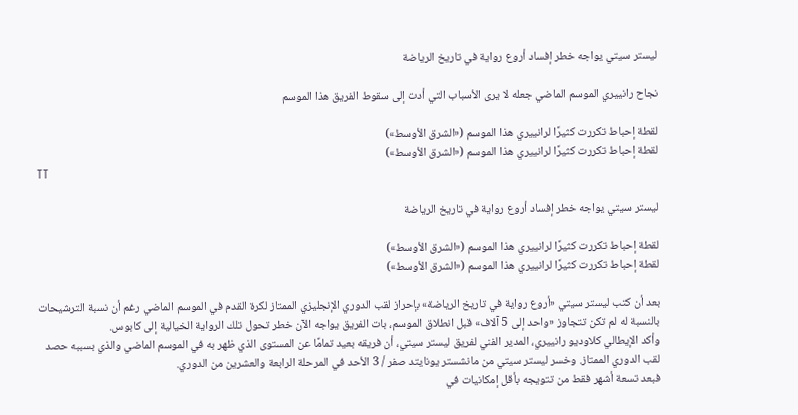ليستر سيتي يواجه خطر إفساد أروع رواية في تاريخ الرياضة

نجاح رانييري الموسم الماضي جعله لا يرى الأسباب التي أدت إلى سقوط الفريق هذا الموسم

لقطة إحباط تكررت كثيرًا لرانييري هذا الموسم («الشرق الأوسط»)
لقطة إحباط تكررت كثيرًا لرانييري هذا الموسم («الشرق الأوسط»)
TT

ليستر سيتي يواجه خطر إفساد أروع رواية في تاريخ الرياضة

لقطة إحباط تكررت كثيرًا لرانييري هذا الموسم («الشرق الأوسط»)
لقطة إحباط تكررت كثيرًا لرانييري هذا الموسم («الشرق الأوسط»)

بعد أن كتب ليستر سيتي «أروع رواية في تاريخ الرياضة» بإحراز لقب الدوري الإنجليزي الممتاز لكرة القدم في الموسم الماضي رغم أن نسبة الترشيحات بالنسبة له لم تكن تتجاوز «واحد إلى 5 آلاف» قبل انطلاق الموسم، بات الفريق يواجه الآن خطر تحول تلك الرواية الخيالية إلى كابوس.
وأكد الإيطالي كلاوديو رانييري، المدير الفني لفريق ليستر سيتي، أن فريقه بعيد تمامًا عن المستوى الذي ظهر به في الموسم الماضي والذي بسببه حصد لقب الدوري الممتاز. وخسر ليستر سيتي من مانشستر يونايتد صفر / 3 الأحد في المرحلة الرابعة والعشرين من الدوري.
فبعد تسعة أشهر فقط من تتويجه بأقل إمكانيات في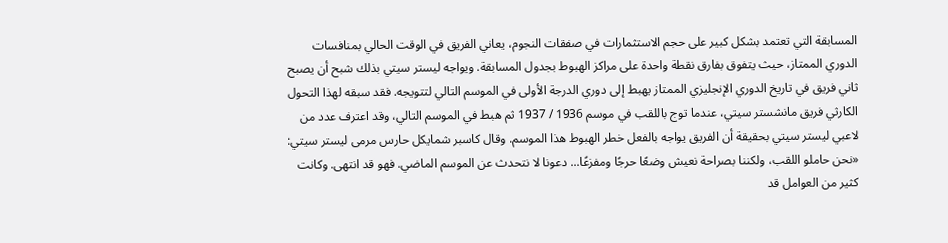المسابقة التي تعتمد بشكل كبير على حجم الاستثمارات في صفقات النجوم، يعاني الفريق في الوقت الحالي بمنافسات الدوري الممتاز، حيث يتفوق بفارق نقطة واحدة على مراكز الهبوط بجدول المسابقة. ويواجه ليستر سيتي بذلك شبح أن يصبح ثاني فريق في تاريخ الدوري الإنجليزي الممتاز يهبط إلى دوري الدرجة الأولى في الموسم التالي لتتويجه. فقد سبقه لهذا التحول الكارثي فريق مانشستر سيتي، عندما توج باللقب في موسم 1936 / 1937 ثم هبط في الموسم التالي، وقد اعترف عدد من لاعبي ليستر سيتي بحقيقة أن الفريق يواجه بالفعل خطر الهبوط هذا الموسم. وقال كاسبر شمايكل حارس مرمى ليستر سيتي: «نحن حاملو اللقب، ولكننا بصراحة نعيش وضعًا حرجًا ومفزعًا... دعونا لا نتحدث عن الموسم الماضي. فهو قد انتهى. وكانت كثير من العوامل قد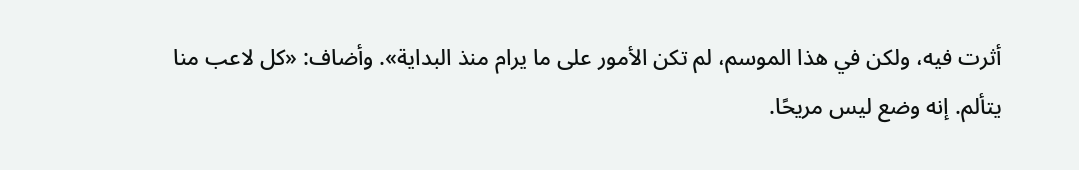أثرت فيه، ولكن في هذا الموسم، لم تكن الأمور على ما يرام منذ البداية». وأضاف: «كل لاعب منا يتألم. إنه وضع ليس مريحًا.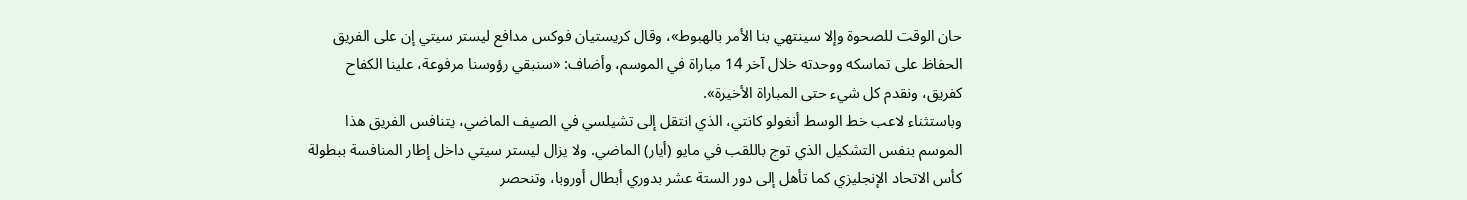حان الوقت للصحوة وإلا سينتهي بنا الأمر بالهبوط»، وقال كريستيان فوكس مدافع ليستر سيتي إن على الفريق الحفاظ على تماسكه ووحدته خلال آخر 14 مباراة في الموسم، وأضاف: «سنبقي رؤوسنا مرفوعة، علينا الكفاح كفريق، ونقدم كل شيء حتى المباراة الأخيرة».
وباستثناء لاعب خط الوسط أنغولو كانتي، الذي انتقل إلى تشيلسي في الصيف الماضي، يتنافس الفريق هذا الموسم بنفس التشكيل الذي توج باللقب في مايو (أيار) الماضي. ولا يزال ليستر سيتي داخل إطار المنافسة ببطولة كأس الاتحاد الإنجليزي كما تأهل إلى دور الستة عشر بدوري أبطال أوروبا، وتنحصر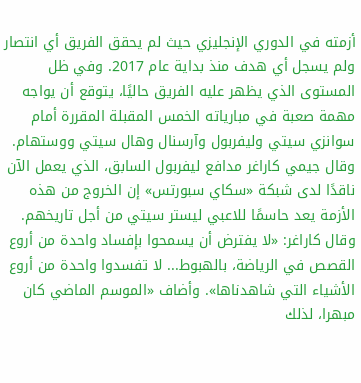أزمته في الدوري الإنجليزي حيث لم يحقق الفريق أي انتصار ولم يسجل أي هدف منذ بداية عام 2017. وفي ظل المستوى الذي يظهر عليه الفريق حاليًا، يتوقع أن يواجه مهمة صعبة في مبارياته الخمس المقبلة المقررة أمام سوانزي سيتي وليفربول وآرسنال وهال سيتي ووستهام.
وقال جيمي كاراغر مدافع ليفربول السابق، الذي يعمل الآن ناقدًا لدى شبكة «سكاي سبورتس» إن الخروج من هذه الأزمة يعد حاسمًا للاعبي ليستر سيتي من أجل تاريخهم. وقال كاراغر: «لا يفترض أن يسمحوا بإفساد واحدة من أروع القصص في الرياضة، بالهبوط... لا تفسدوا واحدة من أروع الأشياء التي شاهدناها». وأضاف «الموسم الماضي كان مبهرا، لذلك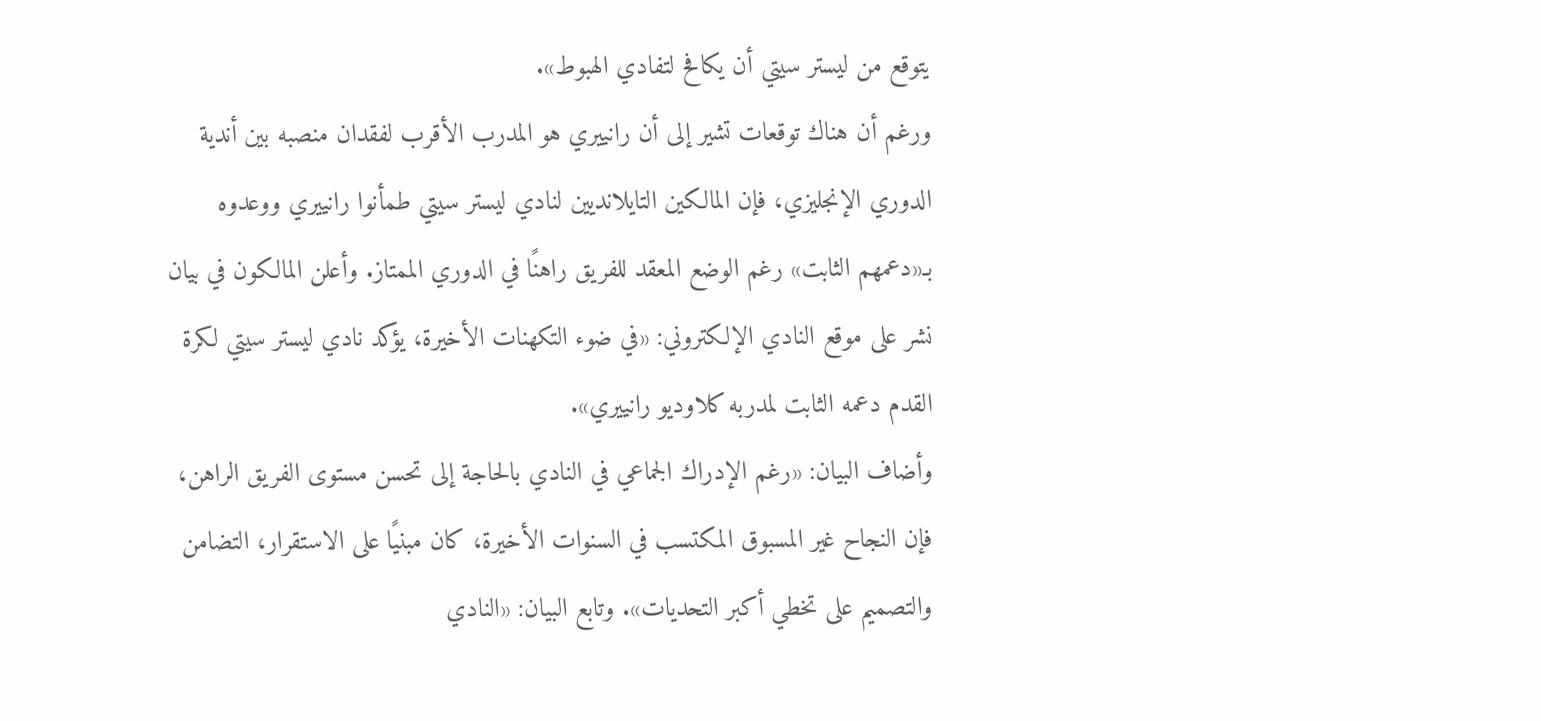يتوقع من ليستر سيتي أن يكافح لتفادي الهبوط».
ورغم أن هناك توقعات تشير إلى أن رانييري هو المدرب الأقرب لفقدان منصبه بين أندية الدوري الإنجليزي، فإن المالكين التايلانديين لنادي ليستر سيتي طمأنوا رانييري ووعدوه بـ«دعمهم الثابت» رغم الوضع المعقد للفريق راهنًا في الدوري الممتاز. وأعلن المالكون في بيان نشر على موقع النادي الإلكتروني: «في ضوء التكهنات الأخيرة، يؤكد نادي ليستر سيتي لكرة القدم دعمه الثابت لمدربه كلاوديو رانييري».
وأضاف البيان: «رغم الإدراك الجماعي في النادي بالحاجة إلى تحسن مستوى الفريق الراهن، فإن النجاح غير المسبوق المكتسب في السنوات الأخيرة، كان مبنيًا على الاستقرار، التضامن والتصميم على تخطي أكبر التحديات». وتابع البيان: «النادي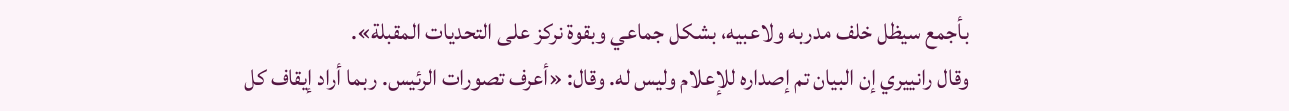بأجمع سيظل خلف مدربه ولاعبيه، بشكل جماعي وبقوة نركز على التحديات المقبلة».
وقال رانييري إن البيان تم إصداره للإعلام وليس له. وقال: «أعرف تصورات الرئيس. ربما أراد إيقاف كل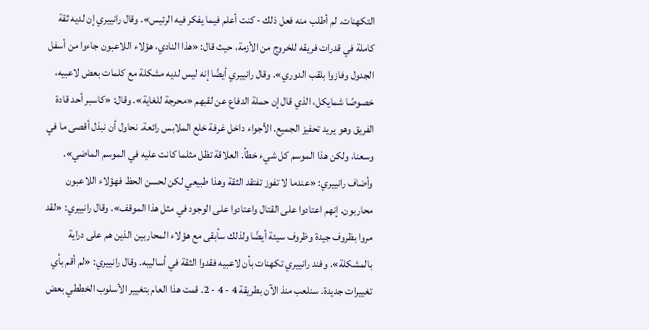التكهنات. لم أطلب منه فعل ذلك - كنت أعلم فيما يفكر فيه الرئيس». وقال رانييري إن لديه ثقة كاملة في قدرات فريقه للخروج من الأزمة، حيث قال: «هذا النادي، هؤلاء اللاعبون جاءوا من أسفل الجدول وفازوا بلقب الدوري». وقال رانييري أيضًا إنه ليس لديه مشكلة مع كلمات بعض لاعبيه، خصوصًا شمايكل، الذي قال إن حملة الدفاع عن لقبهم «محرجة للغاية». وقال: «كاسبر أحد قادة الفريق وهو يريد تحفيز الجميع. الأجواء داخل غرفة خلع الملابس رائعة. نحاول أن نبذل أقصى ما في وسعنا، ولكن هذا الموسم كل شيء خطأ. العلاقة تظل مثلما كانت عليه في الموسم الماضي».
وأضاف رانييري: «عندما لا تفوز تفتقد الثقة وهذا طبيعي لكن لحسن الحظ فهؤلاء اللاعبون محاربون. إنهم اعتادوا على القتال واعتادوا على الوجود في مثل هذا الموقف». وقال رانييري: «لقد مروا بظروف جيدة وظروف سيئة أيضًا ولذلك سأبقى مع هؤلاء المحاربين الذين هم على دراية بالمشكلة». وفند رانييري تكهنات بأن لاعبيه فقدوا الثقة في أساليبه. وقال رانييري: «لم أقم بأي تغييرات جديدة. سنلعب منذ الآن بطريقة 4 - 4 - 2. قمت هذا العام بتغيير الأسلوب الخططي بعض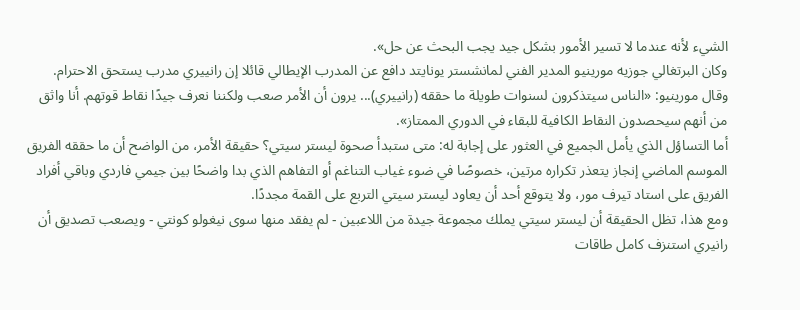الشيء لأنه عندما لا تسير الأمور بشكل جيد يجب البحث عن حل».
وكان البرتغالي جوزيه مورينيو المدير الفني لمانشستر يونايتد دافع عن المدرب الإيطالي قائلا إن رانييري مدرب يستحق الاحترام. وقال مورينيو: «الناس سيتذكرون لسنوات طويلة ما حققه (رانييري)... يرون أن الأمر صعب ولكننا نعرف جيدًا نقاط قوتهم. أنا واثق من أنهم سيحصدون النقاط الكافية للبقاء في الدوري الممتاز».
أما التساؤل الذي يأمل الجميع في العثور على إجابة له: متى ستبدأ صحوة ليستر سيتي؟ حقيقة الأمر، من الواضح أن ما حققه الفريق الموسم الماضي إنجاز يتعذر تكراره مرتين، خصوصًا في ضوء غياب التناغم أو التفاهم الذي بدا واضحًا بين جيمي فاردي وباقي أفراد الفريق على استاد تيرف مور، ولا يتوقع أحد أن يعاود ليستر سيتي التربع على القمة مجددًا.
ومع هذا، تظل الحقيقة أن ليستر سيتي يملك مجموعة جيدة من اللاعبين - لم يفقد منها سوى نيغولو كونتي - ويصعب تصديق أن رانيري استنزف كامل طاقات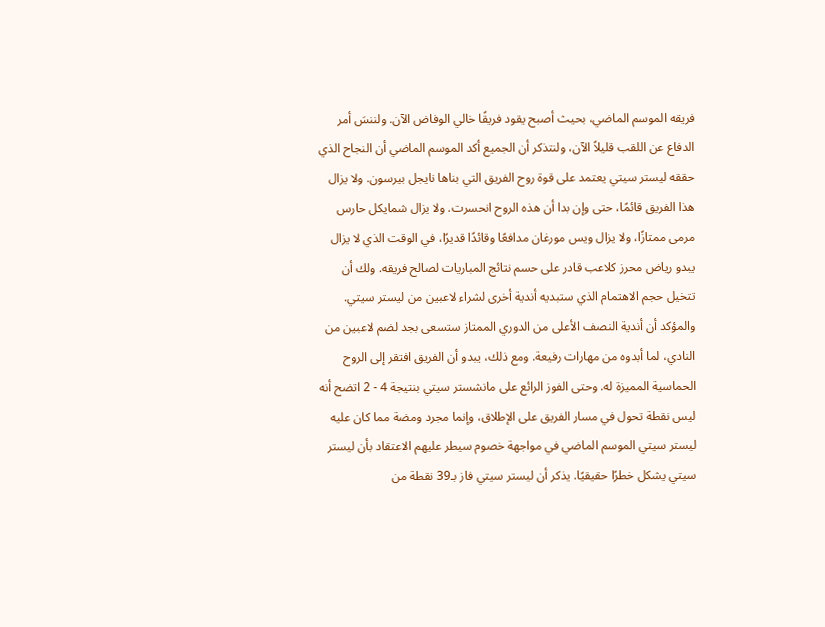فريقه الموسم الماضي، بحيث أصبح يقود فريقًا خالي الوفاض الآن. ولننسَ أمر الدفاع عن اللقب قليلاً الآن، ولنتذكر أن الجميع أكد الموسم الماضي أن النجاح الذي حققه ليستر سيتي يعتمد على قوة روح الفريق التي بناها نايجل بيرسون. ولا يزال هذا الفريق قائمًا، حتى وإن بدا أن هذه الروح انحسرت. ولا يزال شمايكل حارس مرمى ممتازًا، ولا يزال ويس مورغان مدافعًا وقائدًا قديرًا، في الوقت الذي لا يزال يبدو رياض محرز كلاعب قادر على حسم نتائج المباريات لصالح فريقه. ولك أن تتخيل حجم الاهتمام الذي ستبديه أندية أخرى لشراء لاعبين من ليستر سيتي.
والمؤكد أن أندية النصف الأعلى من الدوري الممتاز ستسعى بجد لضم لاعبين من النادي، لما أبدوه من مهارات رفيعة. ومع ذلك، يبدو أن الفريق افتقر إلى الروح الحماسية المميزة له. وحتى الفوز الرائع على مانشستر سيتي بنتيجة 4 - 2 اتضح أنه ليس نقطة تحول في مسار الفريق على الإطلاق، وإنما مجرد ومضة مما كان عليه ليستر سيتي الموسم الماضي في مواجهة خصوم سيطر عليهم الاعتقاد بأن ليستر سيتي يشكل خطرًا حقيقيًا. يذكر أن ليستر سيتي فاز بـ39 نقطة من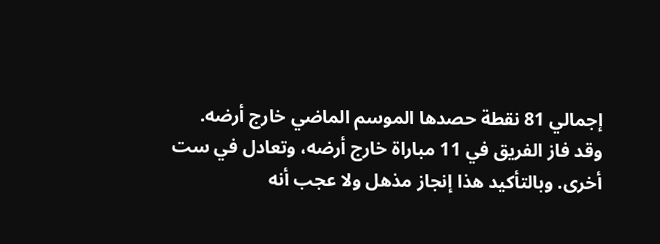إجمالي 81 نقطة حصدها الموسم الماضي خارج أرضه.
وقد فاز الفريق في 11 مباراة خارج أرضه، وتعادل في ست أخرى. وبالتأكيد هذا إنجاز مذهل ولا عجب أنه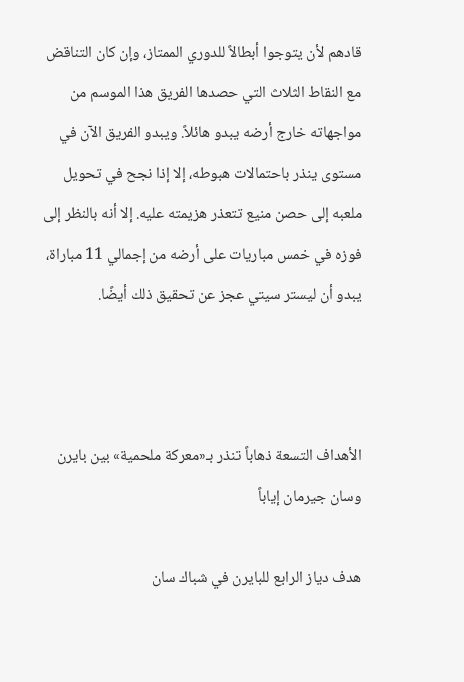قادهم لأن يتوجوا أبطالاً للدوري الممتاز، وإن كان التناقض مع النقاط الثلاث التي حصدها الفريق هذا الموسم من مواجهاته خارج أرضه يبدو هائلاً. ويبدو الفريق الآن في مستوى ينذر باحتمالات هبوطه، إلا إذا نجح في تحويل ملعبه إلى حصن منيع تتعذر هزيمته عليه. إلا أنه بالنظر إلى فوزه في خمس مباريات على أرضه من إجمالي 11 مباراة، يبدو أن ليستر سيتي عجز عن تحقيق ذلك أيضًا.



الأهداف التسعة ذهاباً تنذر بـ«معركة ملحمية» بين بايرن وسان جيرمان إياباً

هدف دياز الرابع للبايرن في شباك سان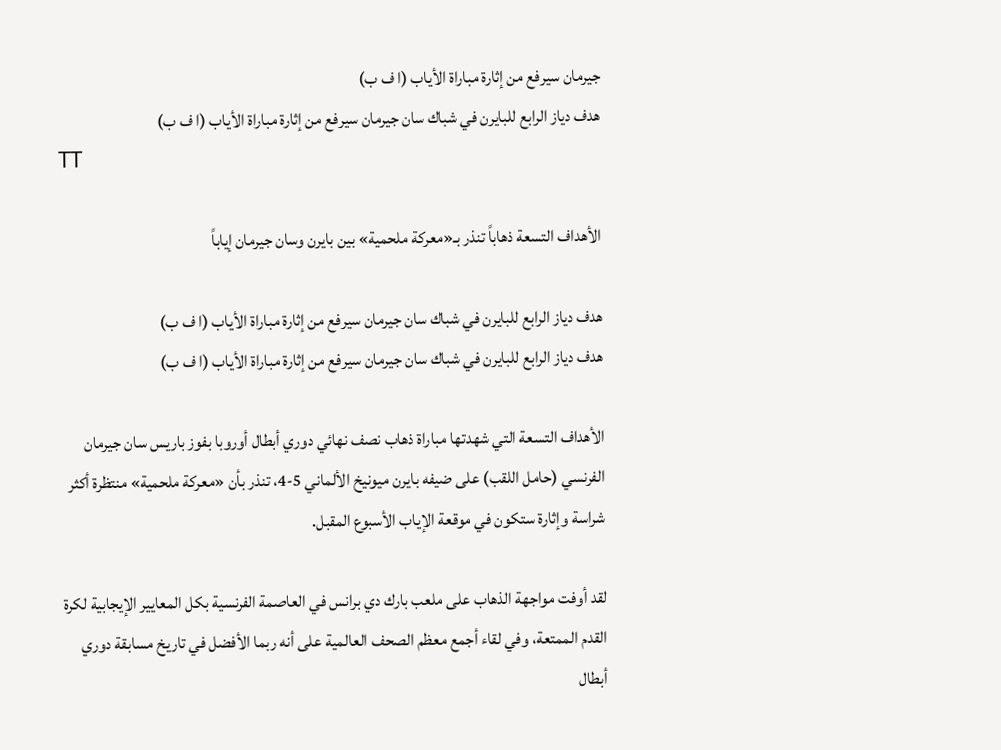جيرمان سيرفع من إثارة مباراة الأياب (ا ف ب)
هدف دياز الرابع للبايرن في شباك سان جيرمان سيرفع من إثارة مباراة الأياب (ا ف ب)
TT

الأهداف التسعة ذهاباً تنذر بـ«معركة ملحمية» بين بايرن وسان جيرمان إياباً

هدف دياز الرابع للبايرن في شباك سان جيرمان سيرفع من إثارة مباراة الأياب (ا ف ب)
هدف دياز الرابع للبايرن في شباك سان جيرمان سيرفع من إثارة مباراة الأياب (ا ف ب)

الأهداف التسعة التي شهدتها مباراة ذهاب نصف نهائي دوري أبطال أوروبا بفوز باريس سان جيرمان الفرنسي (حامل اللقب) على ضيفه بايرن ميونيخ الألماني 5-4، تنذر بأن «معركة ملحمية» منتظرة أكثر شراسة وإثارة ستكون في موقعة الإياب الأسبوع المقبل.

لقد أوفت مواجهة الذهاب على ملعب بارك دي برانس في العاصمة الفرنسية بكل المعايير الإيجابية لكرة القدم الممتعة، وفي لقاء أجمع معظم الصحف العالمية على أنه ربما الأفضل في تاريخ مسابقة دوري أبطال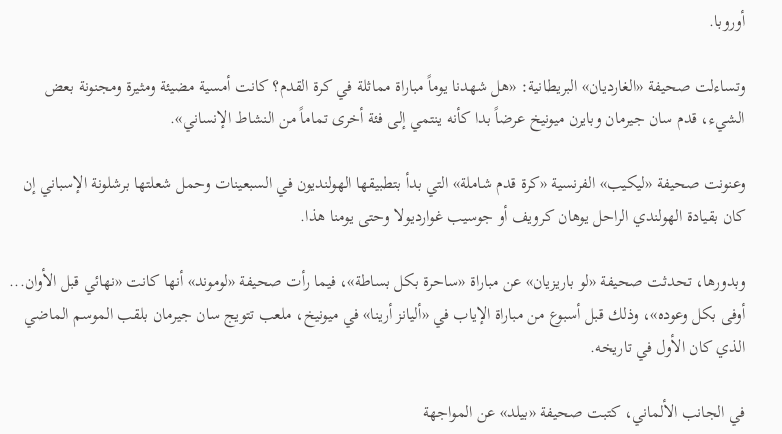أوروبا.

وتساءلت صحيفة «الغارديان» البريطانية: «هل شهدنا يوماً مباراة مماثلة في كرة القدم؟ كانت أمسية مضيئة ومثيرة ومجنونة بعض الشيء، قدم سان جيرمان وبايرن ميونيخ عرضاً بدا كأنه ينتمي إلى فئة أخرى تماماً من النشاط الإنساني».

وعنونت صحيفة «ليكيب» الفرنسية «كرة قدم شاملة» التي بدأ بتطبيقها الهولنديون في السبعينات وحمل شعلتها برشلونة الإسباني إن كان بقيادة الهولندي الراحل يوهان كرويف أو جوسيب غوارديولا وحتى يومنا هذا.

وبدورها، تحدثت صحيفة «لو باريزيان» عن مباراة «ساحرة بكل بساطة»، فيما رأت صحيفة «لوموند» أنها كانت «نهائي قبل الأوان... أوفى بكل وعوده»، وذلك قبل أسبوع من مباراة الإياب في «أليانز أرينا» في ميونيخ، ملعب تتويج سان جيرمان بلقب الموسم الماضي الذي كان الأول في تاريخه.

في الجانب الألماني، كتبت صحيفة «بيلد» عن المواجهة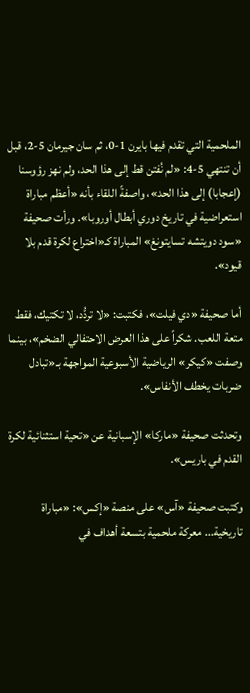الملحمية التي تقدم فيها بايرن 1-0، ثم سان جيرمان 5-2، قبل أن تنتهي 5-4: «لم نُفتن قط إلى هذا الحد، ولم نهز رؤوسنا (إعجابا) إلى هذا الحد»، واصفةً اللقاء بأنه «أعظم مباراة استعراضية في تاريخ دوري أبطال أوروبا». ورأت صحيفة «سود دويتشه تسايتونغ» المباراة كـ«اختراع لكرة قدم بلا قيود».

أما صحيفة «دي فيلت»، فكتبت: «لا تردُّد، لا تكتيك، فقط متعة اللعب. شكراً على هذا العرض الاحتفالي الضخم»، بينما وصفت «كيكر» الرياضية الأسبوعية المواجهة بـ«تبادل ضربات يخطف الأنفاس».

وتحدثت صحيفة «ماركا» الإسبانية عن «تحية استثنائية لكرة القدم في باريس».

وكتبت صحيفة «آس» على منصة «إكس»: «مباراة تاريخية... معركة ملحمية بتسعة أهداف في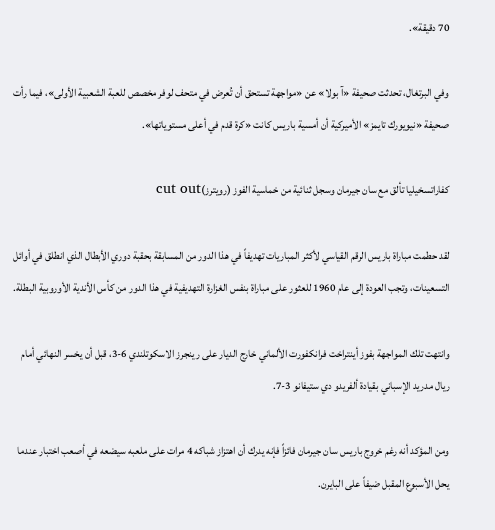70 دقيقة».

وفي البرتغال، تحدثت صحيفة «آ بولا» عن «مواجهة تستحق أن تُعرض في متحف لوفر مخصص للعبة الشعبية الأولى»، فيما رأت صحيفة «نيويورك تايمز» الأميركية أن أمسية باريس كانت «كرة قدم في أعلى مستوياتها».

كفاراتسخيليا تألق مع سان جيرمان وسجل ثنائية من خماسية الفوز (رويترز)cut out

لقد حطمت مباراة باريس الرقم القياسي لأكثر المباريات تهديفاً في هذا الدور من المسابقة بحقبة دوري الأبطال الذي انطلق في أوائل التسعينات، وتجب العودة إلى عام 1960 للعثور على مباراة بنفس الغزارة التهديفية في هذا الدور من كأس الأندية الأوروبية البطلة.

وانتهت تلك المواجهة بفوز أينتراخت فرانكفورت الألماني خارج الديار على رينجرز الاسكوتلندي 6-3، قبل أن يخسر النهائي أمام ريال مدريد الإسباني بقيادة ألفريدو دي ستيفانو 3-7.

ومن المؤكد أنه رغم خروج باريس سان جيرمان فائزاً فإنه يدرك أن اهتزاز شباكه 4 مرات على ملعبه سيضعه في أصعب اختبار عندما يحل الأسبوع المقبل ضيفاً على البايرن.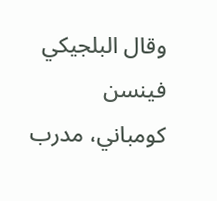وقال البلجيكي فينسن كومباني، مدرب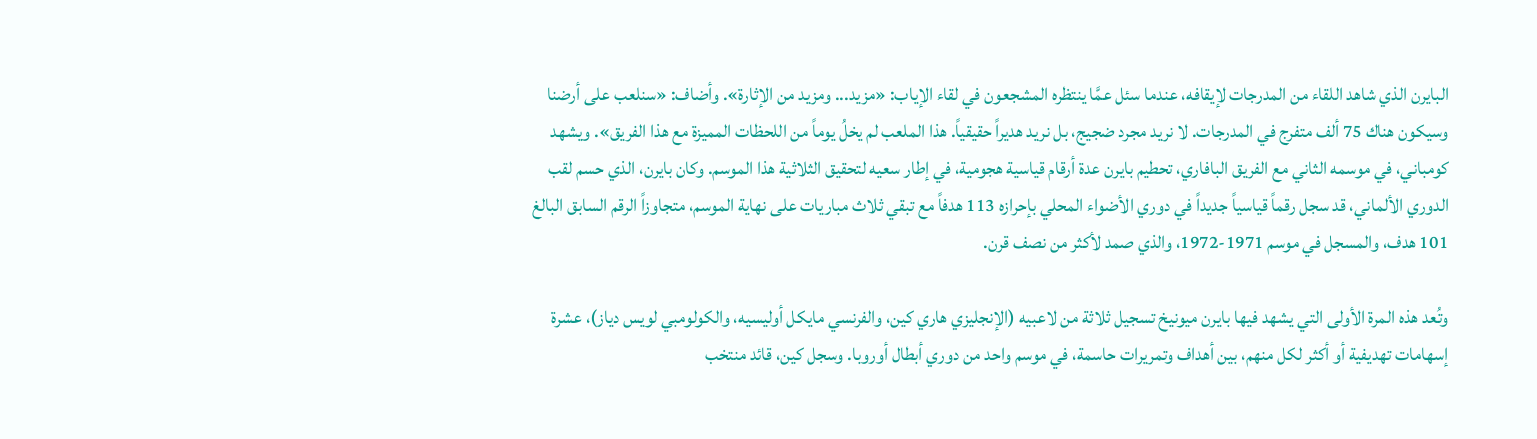البايرن الذي شاهد اللقاء من المدرجات لإيقافه، عندما سئل عمَّا ينتظره المشجعون في لقاء الإياب: «مزيد... ومزيد من الإثارة». وأضاف: «سنلعب على أرضنا وسيكون هناك 75 ألف متفرج في المدرجات. لا نريد مجرد ضجيج، بل نريد هديراً حقيقياً. هذا الملعب لم يخلُ يوماً من اللحظات المميزة مع هذا الفريق». ويشهد كومباني، في موسمه الثاني مع الفريق البافاري، تحطيم بايرن عدة أرقام قياسية هجومية، في إطار سعيه لتحقيق الثلاثية هذا الموسم. وكان بايرن، الذي حسم لقب الدوري الألماني، قد سجل رقماً قياسياً جديداً في دوري الأضواء المحلي بإحرازه 113 هدفاً مع تبقي ثلاث مباريات على نهاية الموسم، متجاوزاً الرقم السابق البالغ 101 هدف، والمسجل في موسم 1971-1972، والذي صمد لأكثر من نصف قرن.

وتُعد هذه المرة الأولى التي يشهد فيها بايرن ميونيخ تسجيل ثلاثة من لاعبيه (الإنجليزي هاري كين، والفرنسي مايكل أوليسيه، والكولومبي لويس دياز)، عشرة إسهامات تهديفية أو أكثر لكل منهم، بين أهداف وتمريرات حاسمة، في موسم واحد من دوري أبطال أوروبا. وسجل كين، قائد منتخب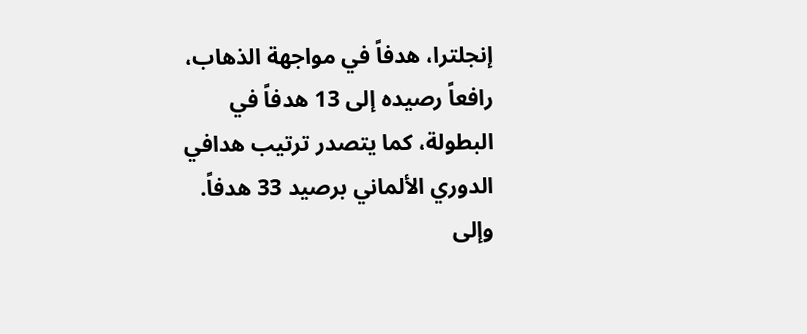إنجلترا، هدفاً في مواجهة الذهاب، رافعاً رصيده إلى 13 هدفاً في البطولة، كما يتصدر ترتيب هدافي الدوري الألماني برصيد 33 هدفاً. وإلى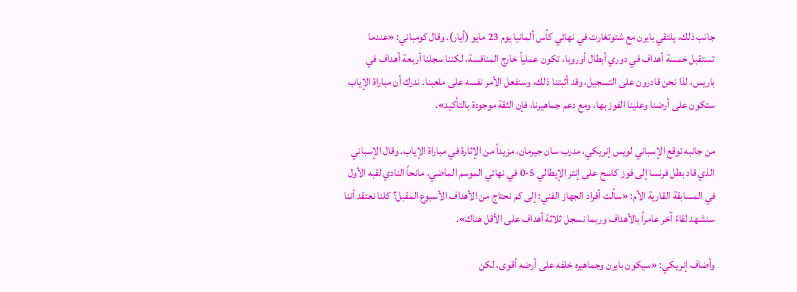جانب ذلك، يلتقي بايرن مع شتوتغارت في نهائي كأس ألمانيا يوم 23 مايو (أيار). وقال كومباني: «عندما تستقبل خمسة أهداف في دوري أبطال أوروبا، تكون عملياً خارج المنافسة، لكننا سجلنا أربعة أهداف في باريس، لذا نحن قادرون على التسجيل، وقد أثبتنا ذلك، وسنفعل الأمر نفسه على ملعبنا. ندرك أن مباراة الإياب ستكون على أرضنا وعلينا الفوز بها، ومع دعم جماهيرنا، فإن الثقة موجودة بالتأكيد».

من جانبه توقع الإسباني لويس إنريكي، مدرب سان جيرمان، مزيداً من الإثارة في مباراة الإياب. وقال الإسباني الذي قاد بطل فرنسا إلى فوز كاسح على إنتر الإيطالي 5-0 في نهائي الموسم الماضي، مانحاً النادي لقبه الأول في المسابقة القارية الأم: «سألت أفراد الجهاز الفني: إلى كم نحتاج من الأهداف الأسبوع المقبل؟ كلنا نعتقد أننا سنشهد لقاءً آخر عامراً بالأهداف وربما نسجل ثلاثة أهداف على الأقل هناك».

وأضاف إنريكي: «سيكون بايرن وجماهيره خلفه على أرضه أقوى، لكن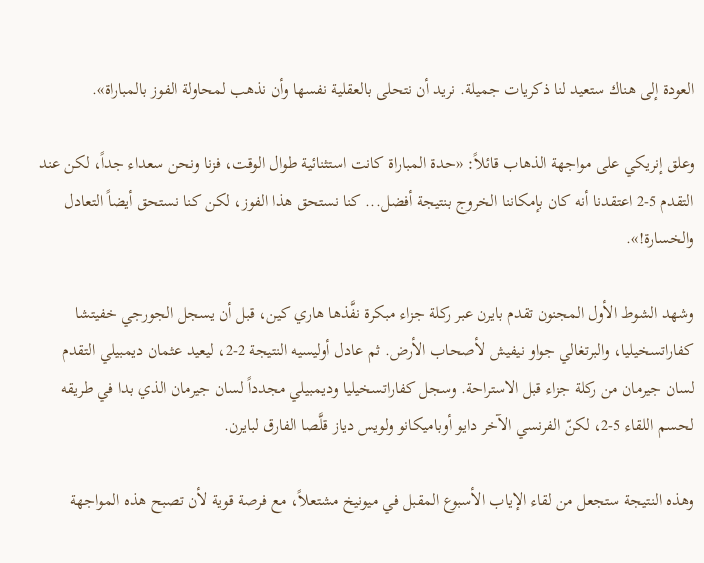العودة إلى هناك ستعيد لنا ذكريات جميلة. نريد أن نتحلى بالعقلية نفسها وأن نذهب لمحاولة الفوز بالمباراة».

وعلق إنريكي على مواجهة الذهاب قائلاً: «حدة المباراة كانت استثنائية طوال الوقت، فزنا ونحن سعداء جداً، لكن عند التقدم 5-2 اعتقدنا أنه كان بإمكاننا الخروج بنتيجة أفضل... كنا نستحق هذا الفوز، لكن كنا نستحق أيضاً التعادل والخسارة!».

وشهد الشوط الأول المجنون تقدم بايرن عبر ركلة جزاء مبكرة نفَّذها هاري كين، قبل أن يسجل الجورجي خفيتشا كفاراتسخيليا، والبرتغالي جواو نيفيش لأصحاب الأرض. ثم عادل أوليسيه النتيجة 2-2، ليعيد عثمان ديمبيلي التقدم لسان جيرمان من ركلة جزاء قبل الاستراحة. وسجل كفاراتسخيليا وديمبيلي مجدداً لسان جيرمان الذي بدا في طريقه لحسم اللقاء 5-2، لكنّ الفرنسي الآخر دايو أوباميكانو ولويس دياز قلَّصا الفارق لبايرن.

وهذه النتيجة ستجعل من لقاء الإياب الأسبوع المقبل في ميونيخ مشتعلاً، مع فرصة قوية لأن تصبح هذه المواجهة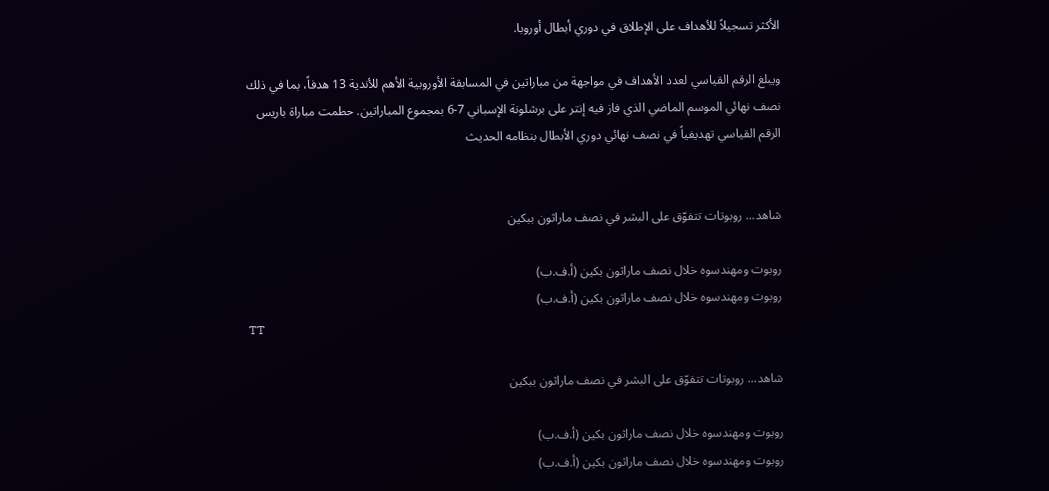الأكثر تسجيلاً للأهداف على الإطلاق في دوري أبطال أوروبا.

ويبلغ الرقم القياسي لعدد الأهداف في مواجهة من مباراتين في المسابقة الأوروبية الأهم للأندية 13 هدفاً، بما في ذلك نصف نهائي الموسم الماضي الذي فاز فيه إنتر على برشلونة الإسباني 7-6 بمجموع المباراتين. حطمت مباراة باريس الرقم القياسي تهديفياً في نصف نهائي دوري الأبطال بنظامه الحديث


شاهد... روبوتات تتفوّق على البشر في نصف ماراثون ببكين

روبوت ومهندسوه خلال نصف ماراثون بكين (أ.ف.ب)
روبوت ومهندسوه خلال نصف ماراثون بكين (أ.ف.ب)
TT

شاهد... روبوتات تتفوّق على البشر في نصف ماراثون ببكين

روبوت ومهندسوه خلال نصف ماراثون بكين (أ.ف.ب)
روبوت ومهندسوه خلال نصف ماراثون بكين (أ.ف.ب)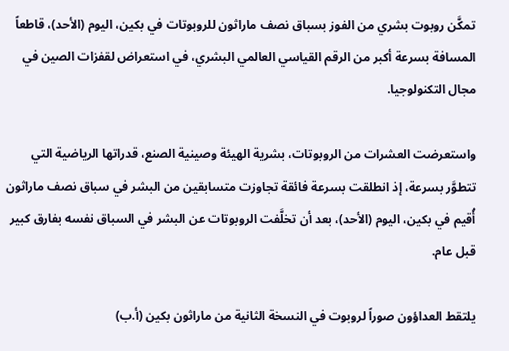تمكَّن روبوت بشري من الفوز بسباق نصف ماراثون للروبوتات في بكين، اليوم (الأحد)، قاطعاً المسافة بسرعة أكبر من الرقم القياسي العالمي البشري، في استعراض لقفزات الصين في مجال التكنولوجيا.

واستعرضت العشرات ‌من الروبوتات، بشرية الهيئة وصينية الصنع، قدراتها الرياضية التي تتطوَّر بسرعة، إذ انطلقت بسرعة فائقة تجاوزت متسابقين من البشر في سباق نصف ماراثون أُقيم في بكين، اليوم (الأحد)، بعد أن تخلَّفت الروبوتات عن البشر في السباق نفسه بفارق كبير قبل عام.

يلتقط العداؤون صوراً لروبوت في النسخة الثانية من ماراثون بكين (أ.ب)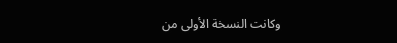وكانت النسخة الأولى من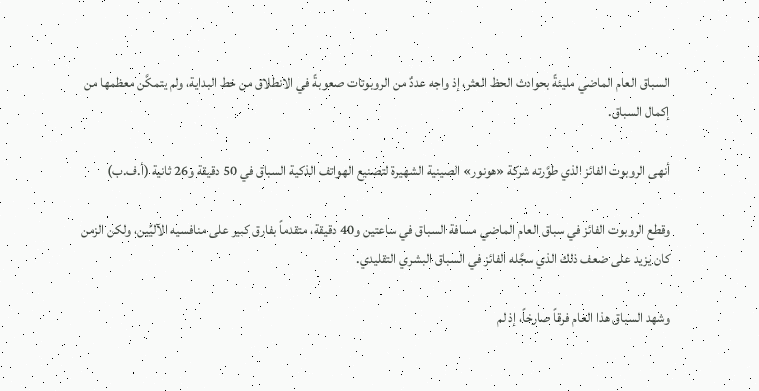السباق العام الماضي مليئةً بحوادث الحظ العثر، إذ واجه عددٌ من الروبوتات صعوبةً في الانطلاق من خط البداية، ولم يتمكَّن معظمها ‌من إكمال ‌السباق.

أنهى الروبوت الفائز الذي طوَّرته شركة «هونور» الصينية الشهيرة لتصنيع الهواتف الذكية السباق في 50 دقيقة و26 ثانية (أ.ف.ب)

وقطع الروبوت الفائز في سباق ‌العام الماضي مسافة السباق في ساعتين و40 دقيقة، متقدماً بفارق كبير على منافسيه الآليِّين، ولكن الزمن كان يزيد على ضعف ذلك الذي سجَّله الفائز في السباق البشري التقليدي.

وشهد السباق هذا العام فرقاً صارخاً، إذ لم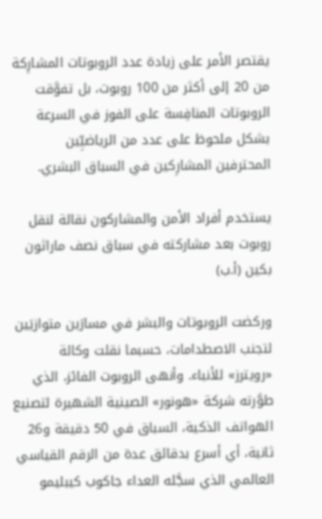يقتصر الأمر على زيادة عدد الروبوتات المشارِكة من 20 إلى أكثر من 100 روبوت، بل تفوَّقت الروبوتات ‌المنافِسة على الفوز ‌في السرعة بشكل ملحوظ على عدد من الرياضيِّين المحترفين المشارِكين ‌في السباق البشري.

يستخدم أفراد الأمن والمشاركون نقالة لنقل روبوت بعد مشاركته في سباق نصف ماراثون بكين (أ.ب)

وركضت الروبوتات والبشر في مسارَين ‌متوازيَين لتجنب الاصطدامات، حسبما نقلت وكالة «رويترز» للأنباء. وأنهى الروبوت الفائز، الذي طوَّرته شركة «هونور» الصينية الشهيرة لتصنيع الهواتف الذكية، السباق في 50 دقيقة و26 ثانية، أي أسرع بدقائق عدة من الرقم ‌القياسي العالمي الذي سجَّله العداء جاكوب كيبليمو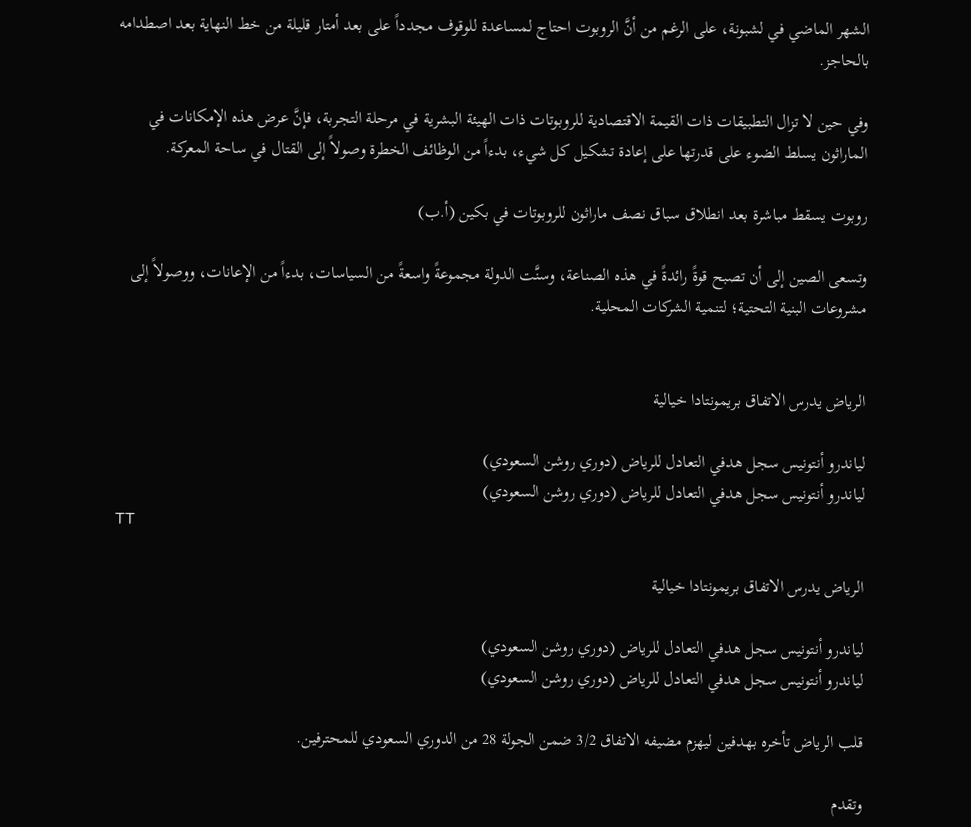الشهر الماضي في لشبونة، على الرغم من أنَّ الروبوت احتاج لمساعدة للوقوف مجدداً على بعد أمتار قليلة من خط النهاية بعد اصطدامه بالحاجز.

وفي حين لا تزال التطبيقات ذات القيمة الاقتصادية للروبوتات ذات الهيئة البشرية في مرحلة التجربة، فإنَّ عرض هذه الإمكانات في الماراثون يسلط الضوء على قدرتها على إعادة تشكيل كل شيء، بدءاً من الوظائف الخطرة وصولاً إلى القتال في ساحة المعركة.

روبوت يسقط مباشرة بعد انطلاق سباق نصف ماراثون للروبوتات في بكين (أ.ب)

وتسعى الصين إلى أن تصبح قوةً رائدةً في هذه الصناعة، وسنَّت الدولة مجموعةً واسعةً من السياسات، بدءاً من الإعانات، ووصولاً إلى مشروعات البنية التحتية؛ لتنمية الشركات المحلية.


الرياض يدرس الاتفاق بريمونتادا خيالية

لياندرو أنتونيس سجل هدفي التعادل للرياض (دوري روشن السعودي)
لياندرو أنتونيس سجل هدفي التعادل للرياض (دوري روشن السعودي)
TT

الرياض يدرس الاتفاق بريمونتادا خيالية

لياندرو أنتونيس سجل هدفي التعادل للرياض (دوري روشن السعودي)
لياندرو أنتونيس سجل هدفي التعادل للرياض (دوري روشن السعودي)

قلب الرياض تأخره بهدفين ليهزم مضيفه الاتفاق 3/2 ضمن الجولة 28 من الدوري السعودي للمحترفين.

وتقدم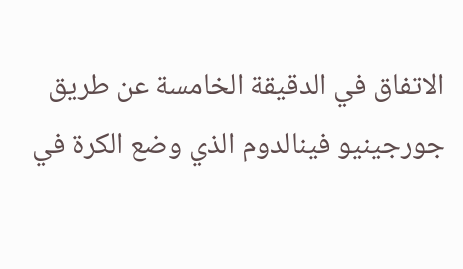الاتفاق في الدقيقة الخامسة عن طريق جورجينيو فينالدوم الذي وضع الكرة في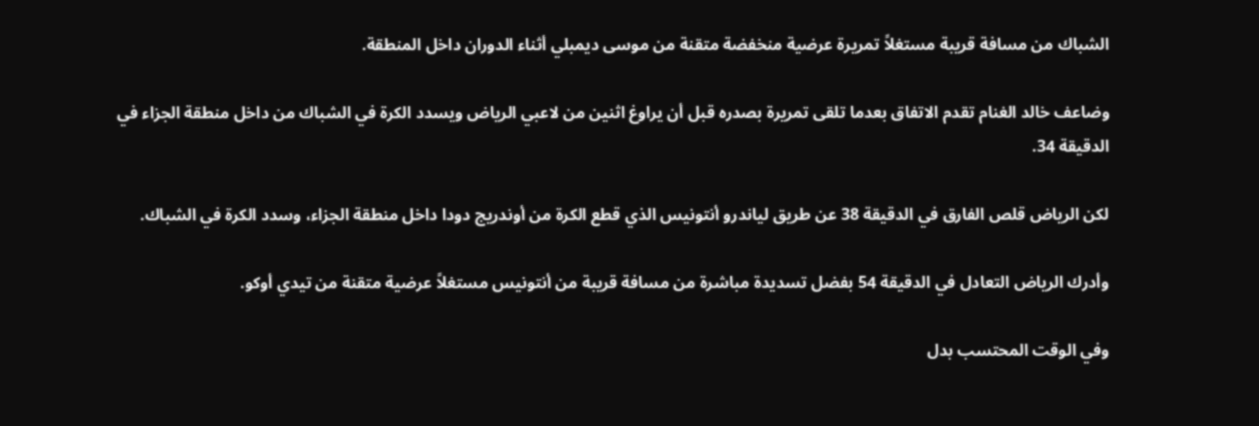الشباك من مسافة قريبة مستغلاً تمريرة عرضية منخفضة متقنة من موسى ديمبلي أثناء الدوران داخل المنطقة.

وضاعف خالد الغنام تقدم الاتفاق بعدما تلقى تمريرة بصدره قبل أن يراوغ اثنين من لاعبي الرياض ويسدد الكرة في الشباك من داخل منطقة الجزاء في الدقيقة 34.

لكن الرياض قلص الفارق في الدقيقة 38 عن طريق لياندرو أنتونيس الذي قطع الكرة من أوندريج دودا داخل منطقة الجزاء، وسدد الكرة في الشباك.

وأدرك الرياض التعادل في الدقيقة 54 بفضل تسديدة مباشرة من مسافة قريبة من أنتونيس مستغلاً عرضية متقنة من تيدي أوكو.

وفي الوقت المحتسب بدل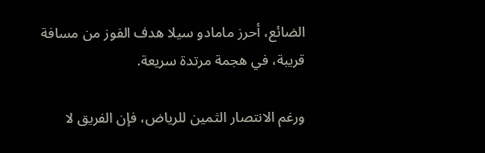الضائع، أحرز مامادو سيلا هدف الفوز من مسافة قريبة، في هجمة مرتدة سريعة.

ورغم الانتصار الثمين للرياض، فإن الفريق لا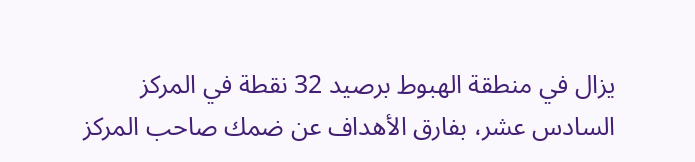يزال في منطقة الهبوط برصيد 32 نقطة في المركز السادس عشر، بفارق الأهداف عن ضمك صاحب المركز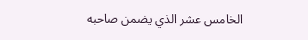الخامس عشر الذي يضمن صاحبه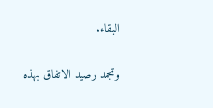البقاء.

وتجمد رصيد الاتفاق بهذه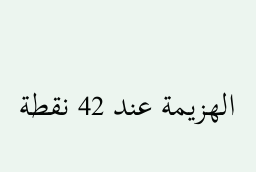الهزيمة عند 42 نقطة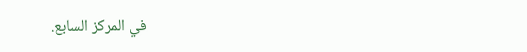في المركز السابع.